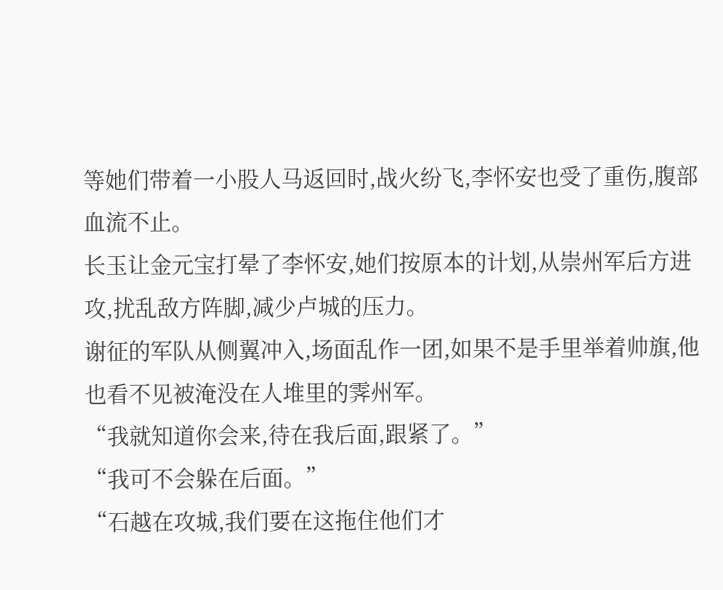等她们带着一小股人马返回时,战火纷飞,李怀安也受了重伤,腹部血流不止。
长玉让金元宝打晕了李怀安,她们按原本的计划,从崇州军后方进攻,扰乱敌方阵脚,减少卢城的压力。
谢征的军队从侧翼冲入,场面乱作一团,如果不是手里举着帅旗,他也看不见被淹没在人堆里的霁州军。
“我就知道你会来,待在我后面,跟紧了。”
“我可不会躲在后面。”
“石越在攻城,我们要在这拖住他们才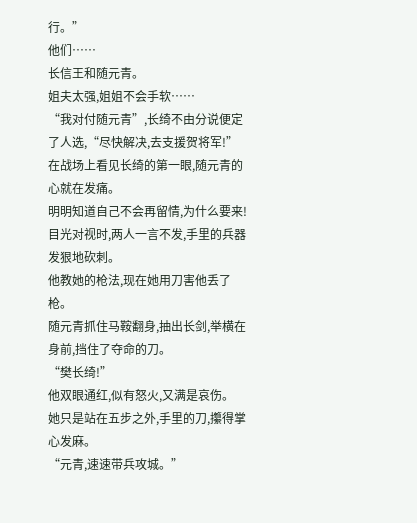行。”
他们……
长信王和随元青。
姐夫太强,姐姐不会手软……
“我对付随元青”,长绮不由分说便定了人选,“尽快解决,去支援贺将军!”
在战场上看见长绮的第一眼,随元青的心就在发痛。
明明知道自己不会再留情,为什么要来!
目光对视时,两人一言不发,手里的兵器发狠地砍刺。
他教她的枪法,现在她用刀害他丢了枪。
随元青抓住马鞍翻身,抽出长剑,举横在身前,挡住了夺命的刀。
“樊长绮!”
他双眼通红,似有怒火,又满是哀伤。
她只是站在五步之外,手里的刀,攥得掌心发麻。
“元青,速速带兵攻城。”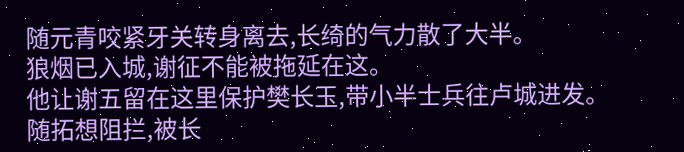随元青咬紧牙关转身离去,长绮的气力散了大半。
狼烟已入城,谢征不能被拖延在这。
他让谢五留在这里保护樊长玉,带小半士兵往卢城进发。
随拓想阻拦,被长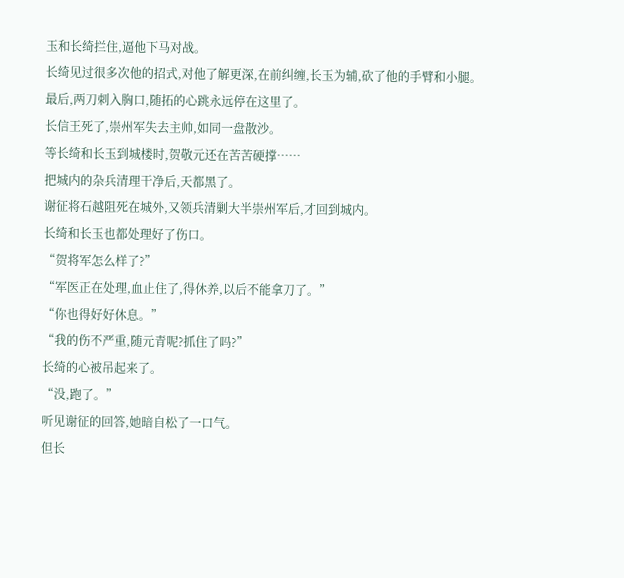玉和长绮拦住,逼他下马对战。
长绮见过很多次他的招式,对他了解更深,在前纠缠,长玉为辅,砍了他的手臂和小腿。
最后,两刀刺入胸口,随拓的心跳永远停在这里了。
长信王死了,崇州军失去主帅,如同一盘散沙。
等长绮和长玉到城楼时,贺敬元还在苦苦硬撑……
把城内的杂兵清理干净后,天都黑了。
谢征将石越阻死在城外,又领兵清剿大半崇州军后,才回到城内。
长绮和长玉也都处理好了伤口。
“贺将军怎么样了?”
“军医正在处理,血止住了,得休养,以后不能拿刀了。”
“你也得好好休息。”
“我的伤不严重,随元青呢?抓住了吗?”
长绮的心被吊起来了。
“没,跑了。”
听见谢征的回答,她暗自松了一口气。
但长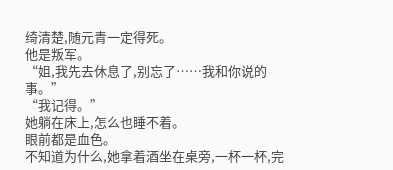绮清楚,随元青一定得死。
他是叛军。
“姐,我先去休息了,别忘了……我和你说的事。”
“我记得。”
她躺在床上,怎么也睡不着。
眼前都是血色。
不知道为什么,她拿着酒坐在桌旁,一杯一杯,完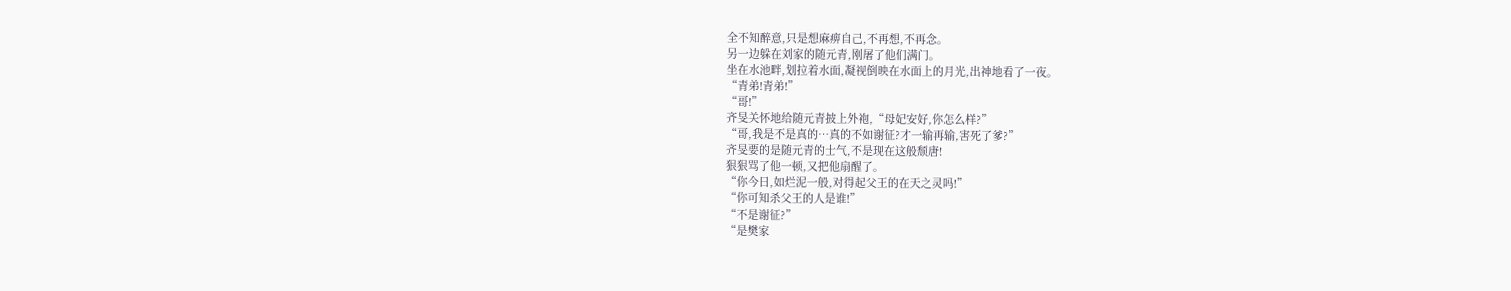全不知醉意,只是想麻痹自己,不再想,不再念。
另一边躲在刘家的随元青,刚屠了他们满门。
坐在水池畔,划拉着水面,凝视倒映在水面上的月光,出神地看了一夜。
“青弟!青弟!”
“哥!”
齐旻关怀地给随元青披上外袍,“母妃安好,你怎么样?”
“哥,我是不是真的…真的不如谢征?才一输再输,害死了爹?”
齐旻要的是随元青的士气,不是现在这般颓唐!
狠狠骂了他一顿,又把他扇醒了。
“你今日,如烂泥一般,对得起父王的在天之灵吗!”
“你可知杀父王的人是谁!”
“不是谢征?”
“是樊家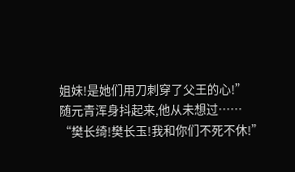姐妹!是她们用刀刺穿了父王的心!”
随元青浑身抖起来,他从未想过……
“樊长绮!樊长玉!我和你们不死不休!”